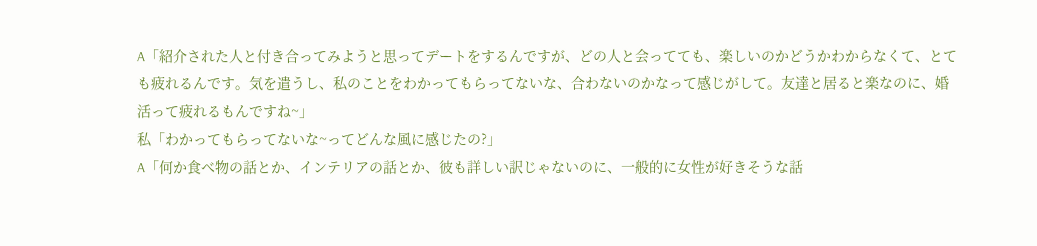A「紹介された人と付き合ってみようと思ってデートをするんですが、どの人と会ってても、楽しいのかどうかわからなくて、とても疲れるんです。気を遣うし、私のことをわかってもらってないな、合わないのかなって感じがして。友達と居ると楽なのに、婚活って疲れるもんですね~」
私「わかってもらってないな~ってどんな風に感じたの?」
A「何か食べ物の話とか、インテリアの話とか、彼も詳しい訳じゃないのに、一般的に女性が好きそうな話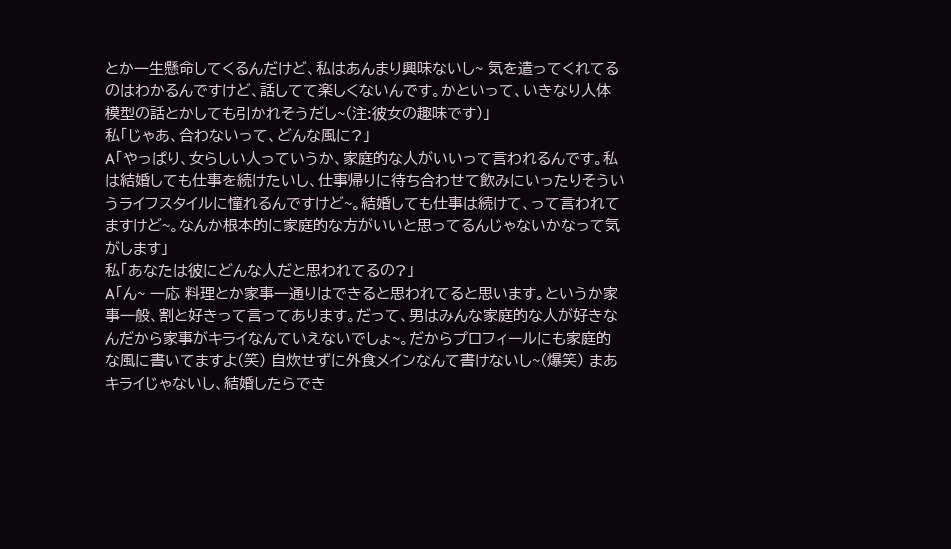とか一生懸命してくるんだけど、私はあんまり興味ないし~ 気を遣ってくれてるのはわかるんですけど、話してて楽しくないんです。かといって、いきなり人体模型の話とかしても引かれそうだし~(注:彼女の趣味です)」
私「じゃあ、合わないって、どんな風に?」
A「やっぱり、女らしい人っていうか、家庭的な人がいいって言われるんです。私は結婚しても仕事を続けたいし、仕事帰りに待ち合わせて飲みにいったりそういうライフスタイルに憧れるんですけど~。結婚しても仕事は続けて、って言われてますけど~。なんか根本的に家庭的な方がいいと思ってるんじゃないかなって気がします」
私「あなたは彼にどんな人だと思われてるの?」
A「ん~ 一応 料理とか家事一通りはできると思われてると思います。というか家事一般、割と好きって言ってあります。だって、男はみんな家庭的な人が好きなんだから家事がキライなんていえないでしょ~。だからプロフィールにも家庭的な風に書いてますよ(笑) 自炊せずに外食メインなんて書けないし~(爆笑) まあキライじゃないし、結婚したらでき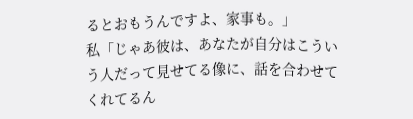るとおもうんですよ、家事も。」
私「じゃあ彼は、あなたが自分はこういう人だって見せてる像に、話を合わせてくれてるん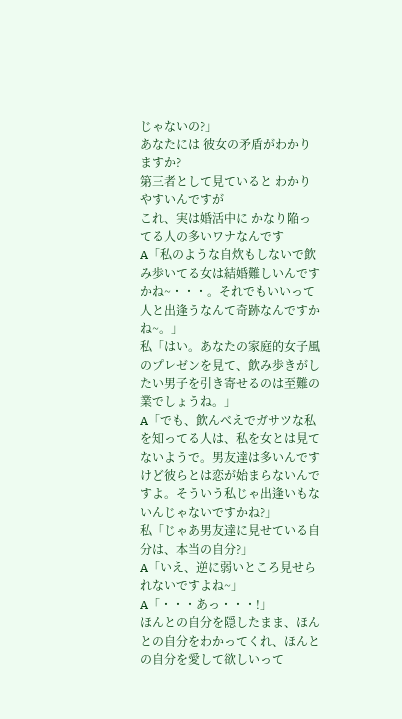じゃないの?」
あなたには 彼女の矛盾がわかりますか?
第三者として見ていると わかりやすいんですが
これ、実は婚活中に かなり陥ってる人の多いワナなんです
A「私のような自炊もしないで飲み歩いてる女は結婚難しいんですかね~・・・。それでもいいって人と出逢うなんて奇跡なんですかね~。」
私「はい。あなたの家庭的女子風のプレゼンを見て、飲み歩きがしたい男子を引き寄せるのは至難の業でしょうね。」
A「でも、飲んべえでガサツな私を知ってる人は、私を女とは見てないようで。男友達は多いんですけど彼らとは恋が始まらないんですよ。そういう私じゃ出逢いもないんじゃないですかね?」
私「じゃあ男友達に見せている自分は、本当の自分?」
A「いえ、逆に弱いところ見せられないですよね~」
A「・・・あっ・・・!」
ほんとの自分を隠したまま、ほんとの自分をわかってくれ、ほんとの自分を愛して欲しいって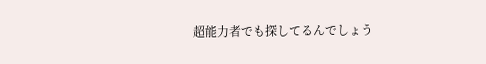超能力者でも探してるんでしょう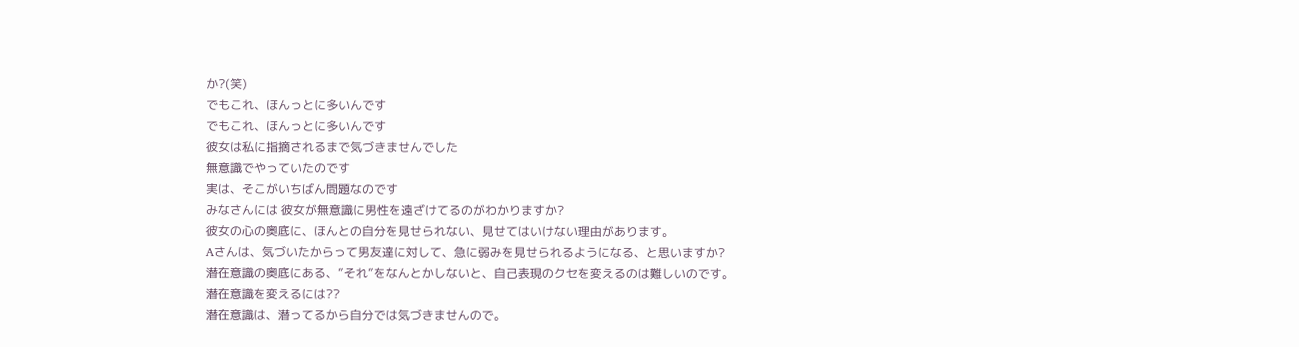か?(笑)
でもこれ、ほんっとに多いんです
でもこれ、ほんっとに多いんです
彼女は私に指摘されるまで気づきませんでした
無意識でやっていたのです
実は、そこがいちばん問題なのです
みなさんには 彼女が無意識に男性を遠ざけてるのがわかりますか?
彼女の心の奥底に、ほんとの自分を見せられない、見せてはいけない理由があります。
Aさんは、気づいたからって男友達に対して、急に弱みを見せられるようになる、と思いますか?
潜在意識の奥底にある、”それ”をなんとかしないと、自己表現のクセを変えるのは難しいのです。
潜在意識を変えるには??
潜在意識は、潜ってるから自分では気づきませんので。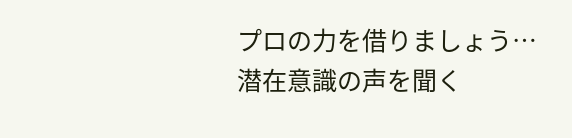プロの力を借りましょう…
潜在意識の声を聞く